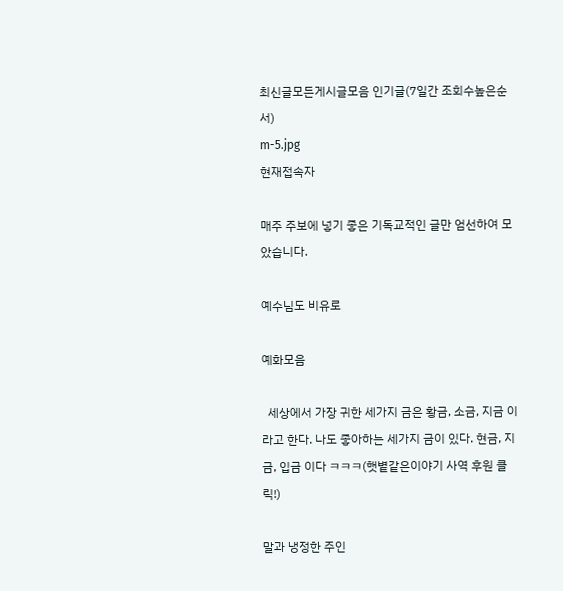최신글모든게시글모음 인기글(7일간 조회수높은순서)
m-5.jpg
현재접속자

매주 주보에 넣기 좋은 기독교적인 글만 엄선하여 모았습니다.

예수님도 비유로

예화모음

  세상에서 가장 귀한 세가지 금은 황금, 소금, 지금 이라고 한다. 나도 좋아하는 세가지 금이 있다. 현금, 지금, 입금 이다 ㅋㅋㅋ(햇볕같은이야기 사역 후원 클릭!)

말과 냉정한 주인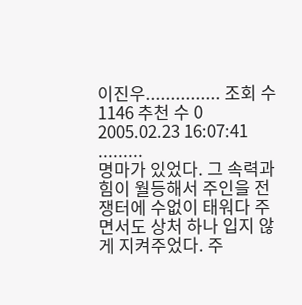이진우............... 조회 수 1146 추천 수 0 2005.02.23 16:07:41
.........
명마가 있었다. 그 속력과 힘이 월등해서 주인을 전쟁터에 수없이 태워다 주면서도 상처 하나 입지 않게 지켜주었다. 주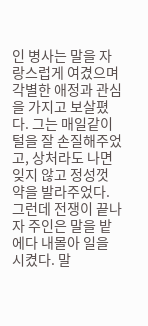인 병사는 말을 자랑스럽게 여겼으며 각별한 애정과 관심을 가지고 보살폈다. 그는 매일같이 털을 잘 손질해주었고, 상처라도 나면 잊지 않고 정성껏 약을 발라주었다. 그런데 전쟁이 끝나자 주인은 말을 밭에다 내몰아 일을 시켰다. 말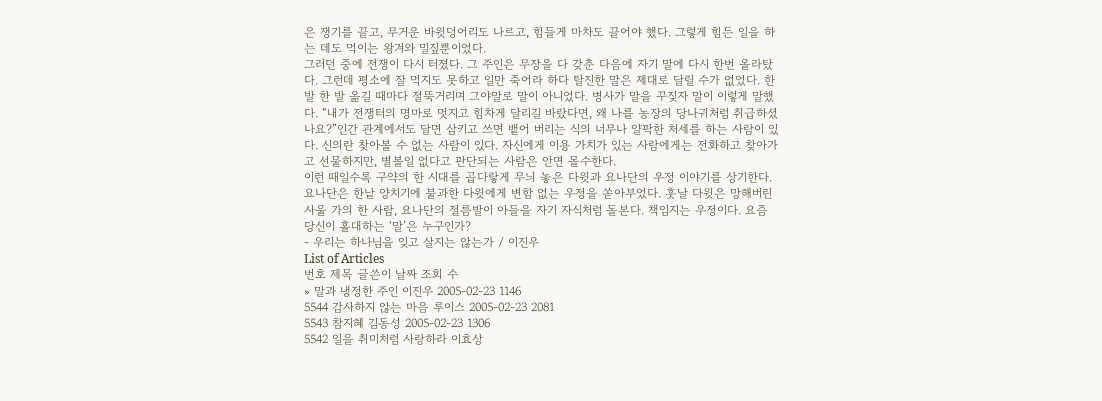은 쟁기를 끌고, 무거운 바윗덩어리도 나르고, 힘들게 마차도 끌어야 했다. 그렇게 힘든 일을 하는 데도 먹이는 왕겨와 밀짚뿐이었다.
그러던 중에 전쟁이 다시 터졌다. 그 주인은 무장을 다 갖춘 다음에 자기 말에 다시 한번 올라탔다. 그런데 평소에 잘 먹지도 못하고 일만 죽어라 하다 탈진한 말은 제대로 달릴 수가 없었다. 한 발 한 발 옮길 때마다 절뚝거리며 그야말로 말이 아니었다. 병사가 말을 꾸짖자 말이 이렇게 말했다. “내가 전쟁터의 명마로 멋지고 힘차게 달리길 바랐다면, 왜 나를 농장의 당나귀처럼 취급하셨나요?”인간 관계에서도 달면 삼키고 쓰면 뱉어 버리는 식의 너무나 얄팍한 처세를 하는 사람이 있다. 신의란 찾아볼 수 없는 사람이 있다. 자신에게 이용 가치가 있는 사람에게는 전화하고 찾아가고 선물하지만, 별볼일 없다고 판단되는 사람은 안면 몰수한다.
이런 때일수록 구약의 한 시대를 곱다랗게 무늬 놓은 다윗과 요나단의 우정 이야기를 상기한다. 요나단은 한낱 양치기에 불과한 다윗에게 변함 없는 우정을 쏟아부었다. 훗날 다윗은 망해버린 사울 가의 한 사람, 요나단의 절름발이 아들을 자기 자식처럼 돌본다. 책임지는 우정이다. 요즘 당신이 홀대하는 ‘말’은 누구인가?
- 우리는 하나님을 잊고 살지는 않는가 / 이진우
List of Articles
번호 제목 글쓴이 날짜 조회 수
» 말과 냉정한 주인 이진우 2005-02-23 1146
5544 감사하지 않는 마음 루이스 2005-02-23 2081
5543 참지혜 김동성 2005-02-23 1306
5542 일을 취미처럼 사랑하라 이효상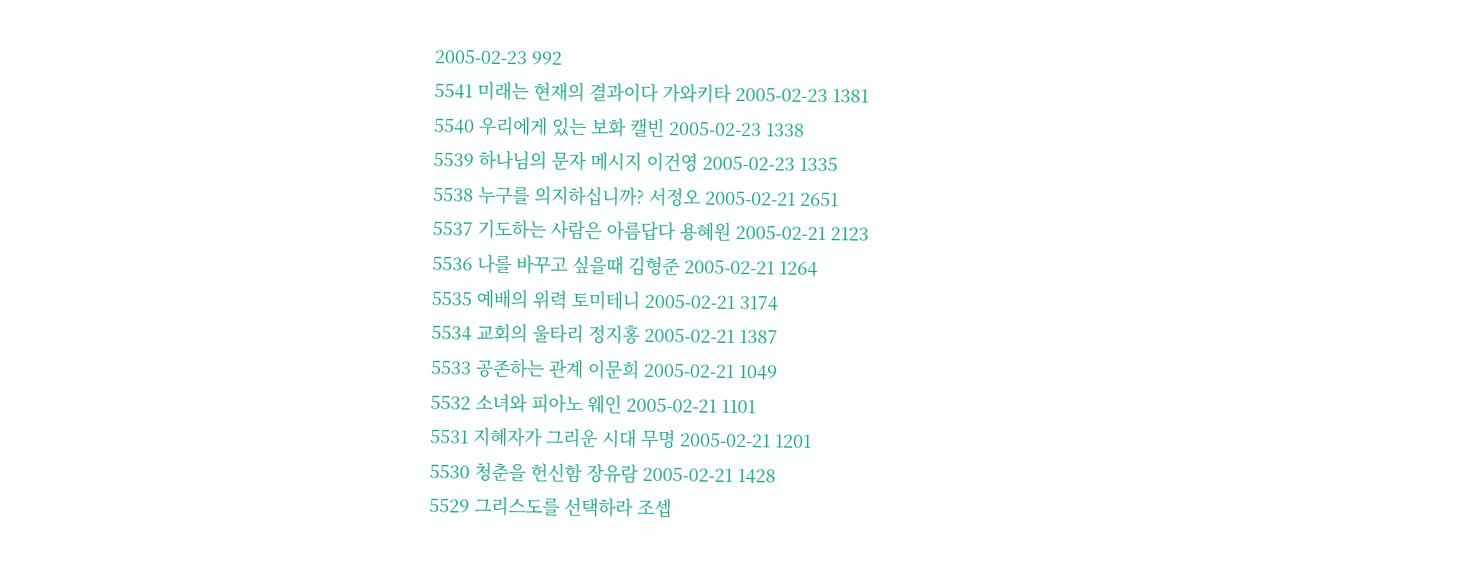2005-02-23 992
5541 미래는 현재의 결과이다 가와키타 2005-02-23 1381
5540 우리에게 있는 보화 캘빈 2005-02-23 1338
5539 하나님의 문자 메시지 이건영 2005-02-23 1335
5538 누구를 의지하십니까? 서정오 2005-02-21 2651
5537 기도하는 사람은 아름답다 용혜원 2005-02-21 2123
5536 나를 바꾸고 싶을때 김형준 2005-02-21 1264
5535 예배의 위력 토미테니 2005-02-21 3174
5534 교회의 울타리 정지홍 2005-02-21 1387
5533 공존하는 관계 이문희 2005-02-21 1049
5532 소녀와 피아노 웨인 2005-02-21 1101
5531 지혜자가 그리운 시대 무명 2005-02-21 1201
5530 청춘을 헌신함 장유람 2005-02-21 1428
5529 그리스도를 선택하라 조셉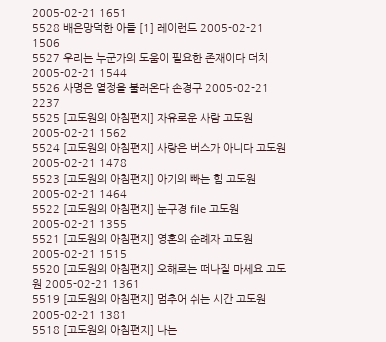2005-02-21 1651
5528 배은망덕한 아들 [1] 레이런드 2005-02-21 1506
5527 우리는 누군가의 도움이 필요한 존재이다 더치 2005-02-21 1544
5526 사명은 열정을 불러온다 손경구 2005-02-21 2237
5525 [고도원의 아침편지] 자유로운 사람 고도원 2005-02-21 1562
5524 [고도원의 아침편지] 사랑은 버스가 아니다 고도원 2005-02-21 1478
5523 [고도원의 아침편지] 아기의 빠는 힘 고도원 2005-02-21 1464
5522 [고도원의 아침편지] 눈구경 file 고도원 2005-02-21 1355
5521 [고도원의 아침편지] 영혼의 순례자 고도원 2005-02-21 1515
5520 [고도원의 아침편지] 오해로는 떠나질 마세요 고도원 2005-02-21 1361
5519 [고도원의 아침편지] 멈추어 쉬는 시간 고도원 2005-02-21 1381
5518 [고도원의 아침편지] 나는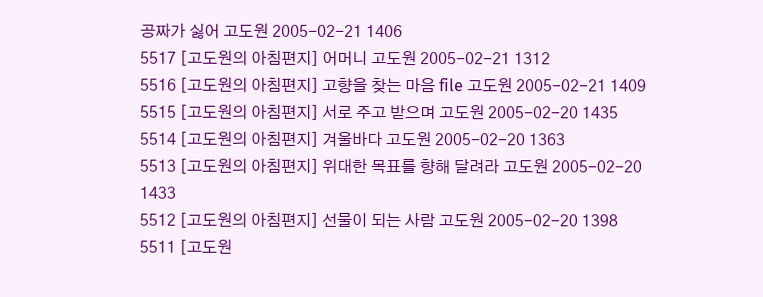공짜가 싫어 고도원 2005-02-21 1406
5517 [고도원의 아침편지] 어머니 고도원 2005-02-21 1312
5516 [고도원의 아침편지] 고향을 찾는 마음 file 고도원 2005-02-21 1409
5515 [고도원의 아침편지] 서로 주고 받으며 고도원 2005-02-20 1435
5514 [고도원의 아침편지] 겨울바다 고도원 2005-02-20 1363
5513 [고도원의 아침편지] 위대한 목표를 향해 달려라 고도원 2005-02-20 1433
5512 [고도원의 아침편지] 선물이 되는 사람 고도원 2005-02-20 1398
5511 [고도원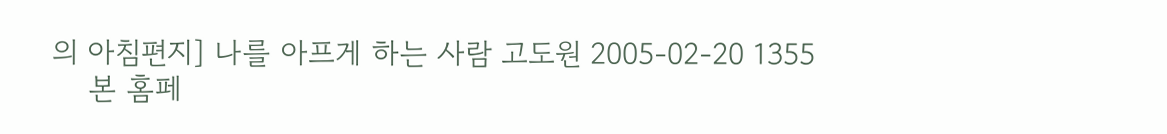의 아침편지] 나를 아프게 하는 사람 고도원 2005-02-20 1355
    본 홈페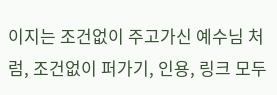이지는 조건없이 주고가신 예수님 처럼, 조건없이 퍼가기, 인용, 링크 모두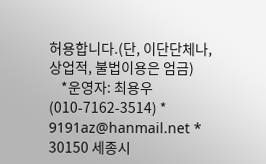허용합니다.(단, 이단단체나, 상업적, 불법이용은 엄금)
    *운영자: 최용우 (010-7162-3514) * 9191az@hanmail.net * 30150 세종시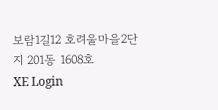보람1길12 호려울마을2단지 201동 1608호
XE Login